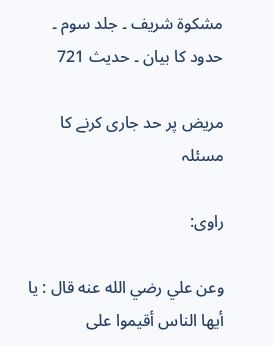مشکوۃ شریف ۔ جلد سوم ۔ حدود کا بیان ۔ حدیث 721

مریض پر حد جاری کرنے کا مسئلہ

راوی:

وعن علي رضي الله عنه قال : يا أيها الناس أقيموا على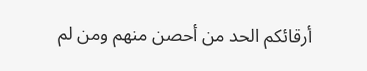أرقائكم الحد من أحصن منهم ومن لم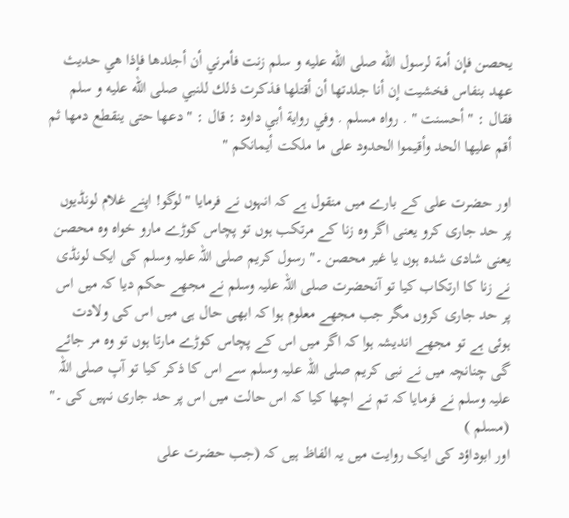يحصن فإن أمة لرسول الله صلى الله عليه و سلم زنت فأمرني أن أجلدها فإذا هي حديث عهد بنفاس فخشيت إن أنا جلدتها أن أقتلها فذكرت ذلك للنبي صلى الله عليه و سلم فقال : " أحسنت " . رواه مسلم . وفي رواية أبي داود : قال : " دعها حتى ينقطع دمها ثم أقم عليها الحد وأقيموا الحدود على ما ملكت أيمانكم "

اور حضرت علی کے بارے میں منقول ہے کہ انہوں نے فرمایا " لوگو! اپنے غلام لونڈیوں پر حد جاری کرو یعنی اگر وہ زنا کے مرتکب ہوں تو پچاس کوڑے مارو خواہ وہ محصن یعنی شادی شدہ ہوں یا غیر محصن ۔" رسول کریم صلی اللہ علیہ وسلم کی ایک لونڈی نے زنا کا ارتکاب کیا تو آنحضرت صلی اللہ علیہ وسلم نے مجھے حکم دیا کہ میں اس پر حد جاری کروں مگر جب مجھے معلوم ہوا کہ ابھی حال ہی میں اس کی ولادت ہوئی ہے تو مجھے اندیشہ ہوا کہ اگر میں اس کے پچاس کوڑے مارتا ہوں تو وہ مر جائے گی چنانچہ میں نے نبی کریم صلی اللہ علیہ وسلم سے اس کا ذکر کیا تو آپ صلی اللہ علیہ وسلم نے فرمایا کہ تم نے اچھا کیا کہ اس حالت میں اس پر حد جاری نہیں کی ۔" (مسلم )
اور ابوداؤد کی ایک روایت میں یہ الفاظ ہیں کہ (جب حضرت علی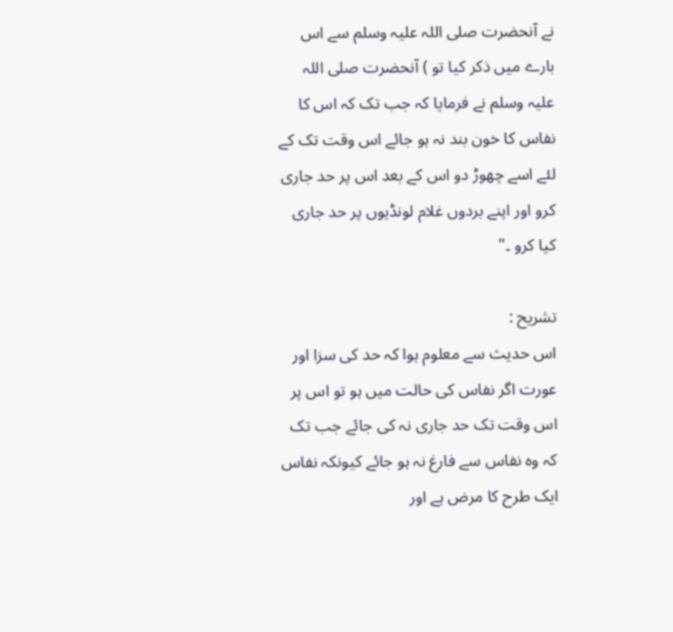نے آنحضرت صلی اللہ علیہ وسلم سے اس بارے میں ذکر کیا تو ) آنحضرت صلی اللہ علیہ وسلم نے فرمایا کہ جب تک کہ اس کا نفاس کا خون بند نہ ہو جائے اس وقت تک کے لئے اسے چھوڑ دو اس کے بعد اس پر حد جاری کرو اور اپنے بردوں غلام لونڈیوں پر حد جاری کیا کرو ۔"

تشریح :
اس حدیث سے معلوم ہوا کہ حد کی سزا اور عورت اگر نفاس کی حالت میں ہو تو اس پر اس وقت تک حد جاری نہ کی جائے جب تک کہ وہ نفاس سے فارغ نہ ہو جائے کیونکہ نفاس ایک طرح کا مرض ہے اور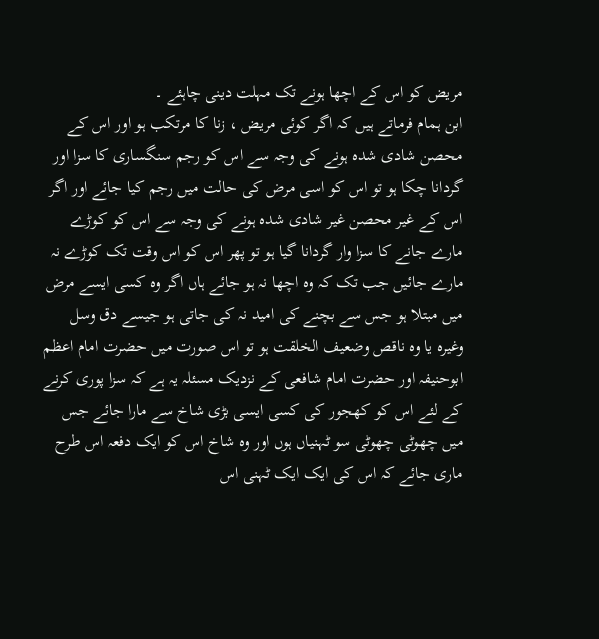مریض کو اس کے اچھا ہونے تک مہلت دینی چاہئے ۔
ابن ہمام فرماتے ہیں کہ اگر کوئی مریض ، زنا کا مرتکب ہو اور اس کے محصن شادی شدہ ہونے کی وجہ سے اس کو رجم سنگساری کا سزا اور گردانا چکا ہو تو اس کو اسی مرض کی حالت میں رجم کیا جائے اور اگر اس کے غیر محصن غیر شادی شدہ ہونے کی وجہ سے اس کو کوڑے مارے جانے کا سزا وار گردانا گیا ہو تو پھر اس کو اس وقت تک کوڑے نہ مارے جائیں جب تک کہ وہ اچھا نہ ہو جائے ہاں اگر وہ کسی ایسے مرض میں مبتلا ہو جس سے بچنے کی امید نہ کی جاتی ہو جیسے دق وسل وغیرہ یا وہ ناقص وضعیف الخلقت ہو تو اس صورت میں حضرت امام اعظم ابوحنیفہ اور حضرت امام شافعی کے نزدیک مسئلہ یہ ہے کہ سزا پوری کرنے کے لئے اس کو کھجور کی کسی ایسی بڑی شاخ سے مارا جائے جس میں چھوٹی چھوٹی سو ٹہنیاں ہوں اور وہ شاخ اس کو ایک دفعہ اس طرح ماری جائے کہ اس کی ایک ایک ٹہنی اس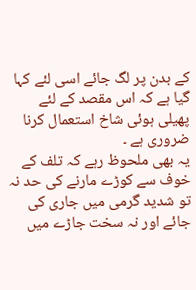کے بدن پر لگ جائے اسی لئے کہا گیا ہے کہ اس مقصد کے لئے پھیلی ہوئی شاخ استعمال کرنا ضروری ہے ۔
یہ بھی ملحوظ رہے کہ تلف کے خوف سے کوڑے مارنے کی حد نہ تو شدید گرمی میں جاری کی جائے اور نہ سخت جاڑے میں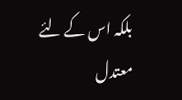بلکہ اس کے لئے معتدل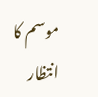موسم کا انتظار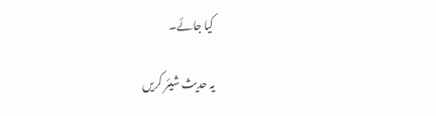کیا جائے۔

یہ حدیث شیئر کریں